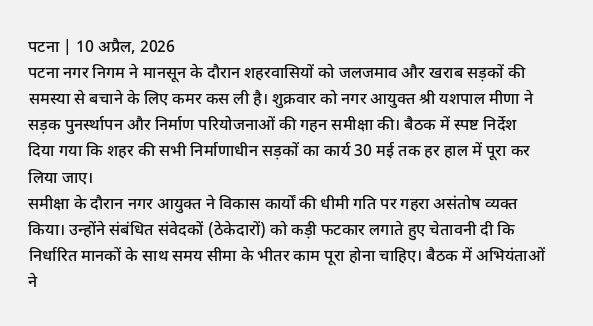पटना | 10 अप्रैल, 2026
पटना नगर निगम ने मानसून के दौरान शहरवासियों को जलजमाव और खराब सड़कों की समस्या से बचाने के लिए कमर कस ली है। शुक्रवार को नगर आयुक्त श्री यशपाल मीणा ने सड़क पुनर्स्थापन और निर्माण परियोजनाओं की गहन समीक्षा की। बैठक में स्पष्ट निर्देश दिया गया कि शहर की सभी निर्माणाधीन सड़कों का कार्य 30 मई तक हर हाल में पूरा कर लिया जाए।
समीक्षा के दौरान नगर आयुक्त ने विकास कार्यों की धीमी गति पर गहरा असंतोष व्यक्त किया। उन्होंने संबंधित संवेदकों (ठेकेदारों) को कड़ी फटकार लगाते हुए चेतावनी दी कि निर्धारित मानकों के साथ समय सीमा के भीतर काम पूरा होना चाहिए। बैठक में अभियंताओं ने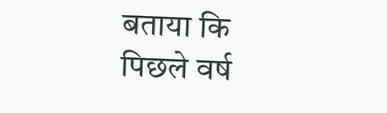बताया कि पिछले वर्ष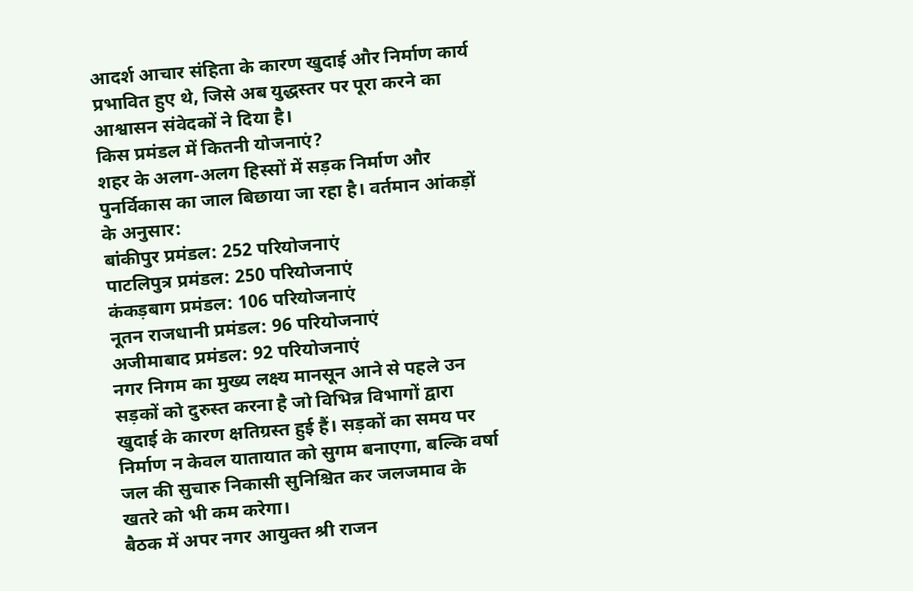आदर्श आचार संहिता के कारण खुदाई और निर्माण कार्य प्रभावित हुए थे, जिसे अब युद्धस्तर पर पूरा करने का आश्वासन संवेदकों ने दिया है।
किस प्रमंडल में कितनी योजनाएं?
शहर के अलग-अलग हिस्सों में सड़क निर्माण और पुनर्विकास का जाल बिछाया जा रहा है। वर्तमान आंकड़ों के अनुसार:
बांकीपुर प्रमंडल: 252 परियोजनाएं
पाटलिपुत्र प्रमंडल: 250 परियोजनाएं
कंकड़बाग प्रमंडल: 106 परियोजनाएं
नूतन राजधानी प्रमंडल: 96 परियोजनाएं
अजीमाबाद प्रमंडल: 92 परियोजनाएं
नगर निगम का मुख्य लक्ष्य मानसून आने से पहले उन सड़कों को दुरुस्त करना है जो विभिन्न विभागों द्वारा खुदाई के कारण क्षतिग्रस्त हुई हैं। सड़कों का समय पर निर्माण न केवल यातायात को सुगम बनाएगा, बल्कि वर्षा जल की सुचारु निकासी सुनिश्चित कर जलजमाव के खतरे को भी कम करेगा।
बैठक में अपर नगर आयुक्त श्री राजन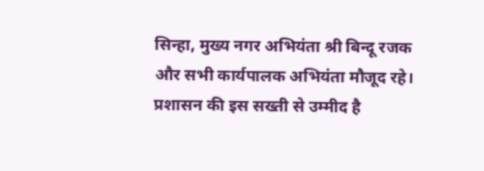सिन्हा, मुख्य नगर अभियंता श्री बिन्दू रजक और सभी कार्यपालक अभियंता मौजूद रहे। प्रशासन की इस सख्ती से उम्मीद है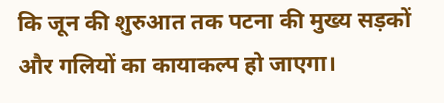कि जून की शुरुआत तक पटना की मुख्य सड़कों और गलियों का कायाकल्प हो जाएगा।